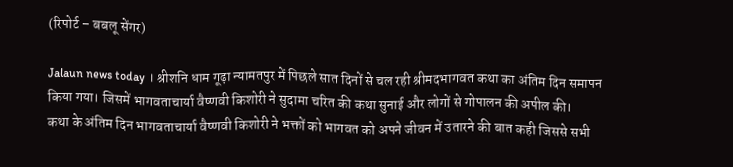(रिपोर्ट – बबलू सेंगर)

Jalaun news today । श्रीशनि धाम गूढ़ा न्यामतपुर में पिछले सात दिनों से चल रही श्रीमदभागवत कथा का अंतिम दिन समापन किया गया। जिसमें भागवताचार्या वैष्णवी किशोरी ने सुदामा चरित की कथा सुनाई और लोगों से गोपालन की अपील की।
कथा के अंतिम दिन भागवताचार्या वैष्णवी किशोरी ने भक्तों को भागवत को अपने जीवन में उतारने की बात कही जिससे सभी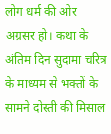लोग धर्म की ओर अग्रसर हो। कथा के अंतिम दिन सुदामा चरित्र के माध्यम से भक्तों के सामने दोस्ती की मिसाल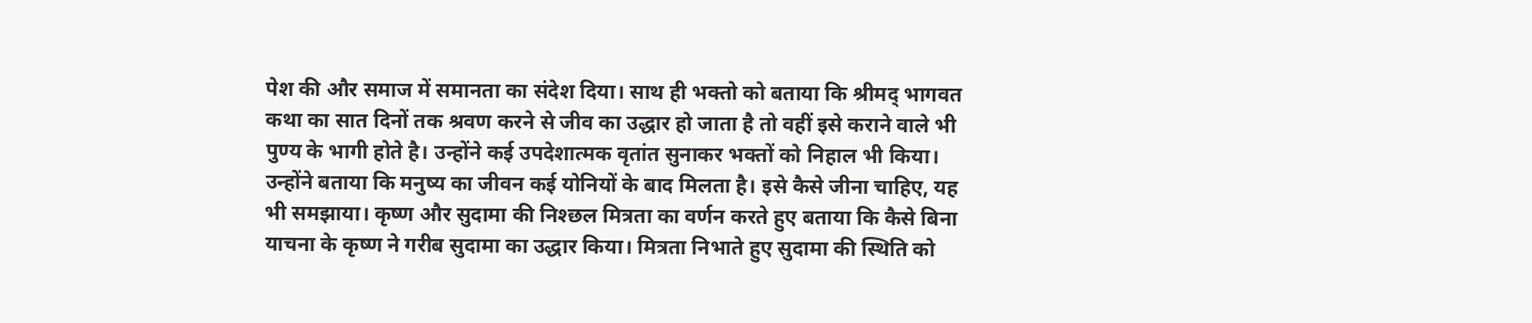पेश की और समाज में समानता का संदेश दिया। साथ ही भक्तो को बताया कि श्रीमद् भागवत कथा का सात दिनों तक श्रवण करने से जीव का उद्धार हो जाता है तो वहीं इसे कराने वाले भी पुण्य के भागी होते है। उन्होंने कई उपदेशात्मक वृतांत सुनाकर भक्तों को निहाल भी किया। उन्होंने बताया कि मनुष्य का जीवन कई योनियों के बाद मिलता है। इसे कैसे जीना चाहिए, यह भी समझाया। कृष्ण और सुदामा की निश्छल मित्रता का वर्णन करते हुए बताया कि कैसे बिना याचना के कृष्ण ने गरीब सुदामा का उद्धार किया। मित्रता निभाते हुए सुदामा की स्थिति को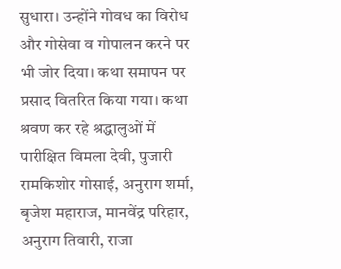सुधारा। उन्होंने गोवध का विरोध और गोसेवा व गोपालन करने पर भी जोर दिया। कथा समापन पर प्रसाद वितरित किया गया। कथा श्रवण कर रहे श्रद्धालुओं में पारीक्षित विमला देवी, पुजारी रामकिशोर गोसाई, अनुराग शर्मा, बृजेश महाराज, मानवेंद्र परिहार, अनुराग तिवारी, राजा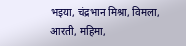भइया, चंद्रभान मिश्रा, विमला, आरती, महिमा,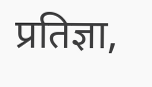प्रतिज्ञा,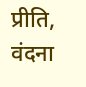प्रीति, वंदना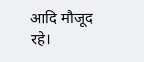आदि मौजूद रहे।